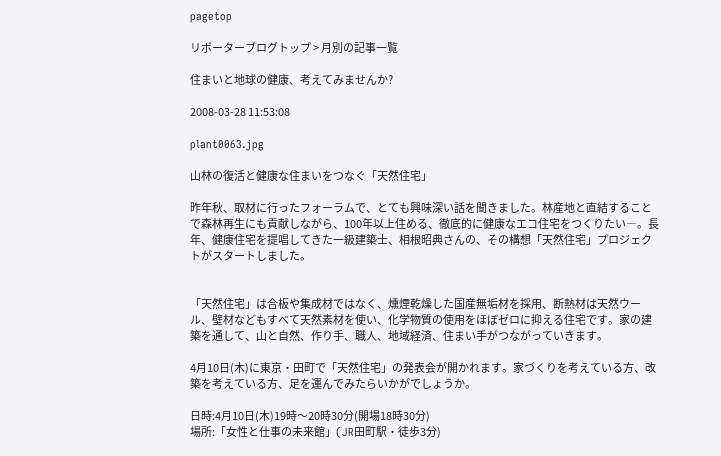pagetop

リポーターブログトップ > 月別の記事一覧

住まいと地球の健康、考えてみませんか?

2008-03-28 11:53:08

plant0063.jpg

山林の復活と健康な住まいをつなぐ「天然住宅」

昨年秋、取材に行ったフォーラムで、とても興味深い話を聞きました。林産地と直結することで森林再生にも貢献しながら、100年以上住める、徹底的に健康なエコ住宅をつくりたい―。長年、健康住宅を提唱してきた一級建築士、相根昭典さんの、その構想「天然住宅」プロジェクトがスタートしました。


「天然住宅」は合板や集成材ではなく、燻煙乾燥した国産無垢材を採用、断熱材は天然ウール、壁材などもすべて天然素材を使い、化学物質の使用をほぼゼロに抑える住宅です。家の建築を通して、山と自然、作り手、職人、地域経済、住まい手がつながっていきます。

4月10日(木)に東京・田町で「天然住宅」の発表会が開かれます。家づくりを考えている方、改築を考えている方、足を運んでみたらいかがでしょうか。

日時:4月10日(木)19時〜20時30分(開場18時30分)
場所:「女性と仕事の未来館」(JR田町駅・徒歩3分)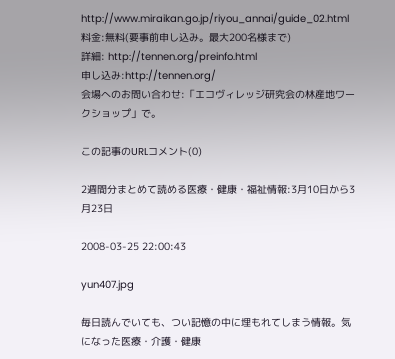http://www.miraikan.go.jp/riyou_annai/guide_02.html
料金:無料(要事前申し込み。最大200名様まで)
詳細: http://tennen.org/preinfo.html
申し込み:http://tennen.org/
会場へのお問い合わせ:「エコヴィレッジ研究会の林産地ワークショップ」で。

この記事のURLコメント(0)

2週間分まとめて読める医療・健康・福祉情報:3月10日から3月23日

2008-03-25 22:00:43

yun407.jpg

毎日読んでいても、つい記憶の中に埋もれてしまう情報。気になった医療・介護・健康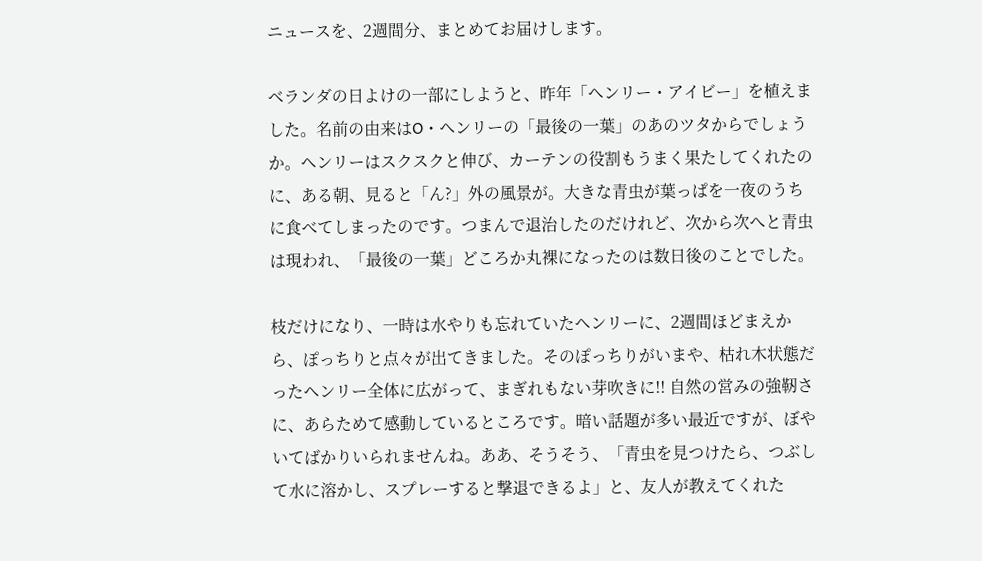ニュースを、2週間分、まとめてお届けします。

ベランダの日よけの一部にしようと、昨年「ヘンリー・アイビー」を植えました。名前の由来はO・ヘンリーの「最後の一葉」のあのツタからでしょうか。ヘンリーはスクスクと伸び、カーテンの役割もうまく果たしてくれたのに、ある朝、見ると「ん?」外の風景が。大きな青虫が葉っぱを一夜のうちに食べてしまったのです。つまんで退治したのだけれど、次から次へと青虫は現われ、「最後の一葉」どころか丸裸になったのは数日後のことでした。

枝だけになり、一時は水やりも忘れていたヘンリーに、2週間ほどまえから、ぽっちりと点々が出てきました。そのぽっちりがいまや、枯れ木状態だったヘンリー全体に広がって、まぎれもない芽吹きに!! 自然の営みの強靭さに、あらためて感動しているところです。暗い話題が多い最近ですが、ぼやいてばかりいられませんね。ああ、そうそう、「青虫を見つけたら、つぶして水に溶かし、スプレーすると撃退できるよ」と、友人が教えてくれた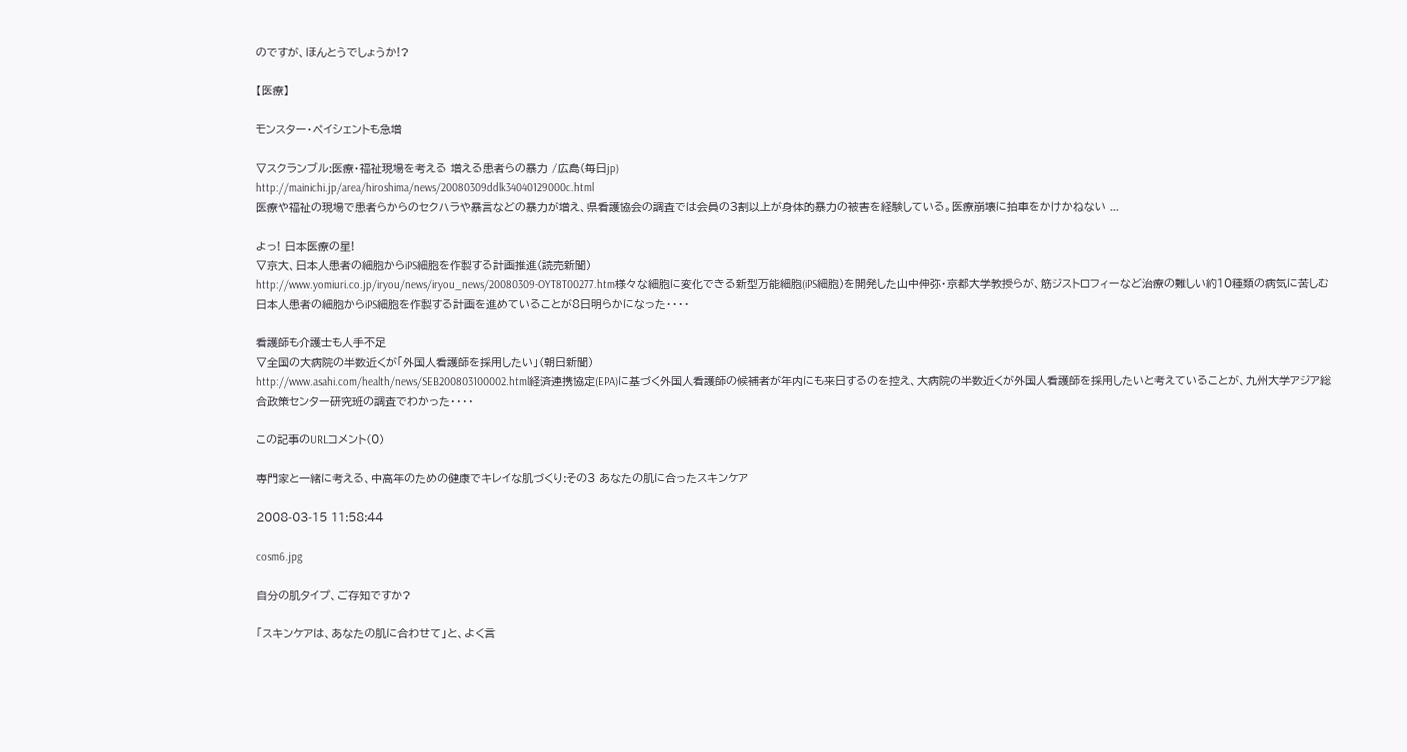のですが、ほんとうでしょうか!?

【医療】

モンスター・ペイシェントも急増

▽スクランブル:医療・福祉現場を考える 増える患者らの暴力 /広島(毎日jp)
http://mainichi.jp/area/hiroshima/news/20080309ddlk34040129000c.html
医療や福祉の現場で患者らからのセクハラや暴言などの暴力が増え、県看護協会の調査では会員の3割以上が身体的暴力の被害を経験している。医療崩壊に拍車をかけかねない ...

よっ! 日本医療の星!
▽京大、日本人患者の細胞からiPS細胞を作製する計画推進(読売新聞)
http://www.yomiuri.co.jp/iryou/news/iryou_news/20080309-OYT8T00277.htm様々な細胞に変化できる新型万能細胞(iPS細胞)を開発した山中伸弥・京都大学教授らが、筋ジストロフィーなど治療の難しい約10種類の病気に苦しむ日本人患者の細胞からiPS細胞を作製する計画を進めていることが8日明らかになった・・・・

看護師も介護士も人手不足
▽全国の大病院の半数近くが「外国人看護師を採用したい」(朝日新聞)
http://www.asahi.com/health/news/SEB200803100002.html経済連携協定(EPA)に基づく外国人看護師の候補者が年内にも来日するのを控え、大病院の半数近くが外国人看護師を採用したいと考えていることが、九州大学アジア総合政策センター研究班の調査でわかった・・・・

この記事のURLコメント(0)

専門家と一緒に考える、中高年のための健康でキレイな肌づくり:その3 あなたの肌に合ったスキンケア

2008-03-15 11:58:44

cosm6.jpg

自分の肌タイプ、ご存知ですか?

「スキンケアは、あなたの肌に合わせて」と、よく言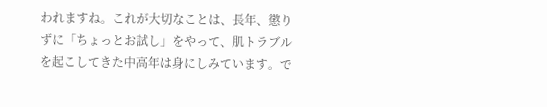われますね。これが大切なことは、長年、懲りずに「ちょっとお試し」をやって、肌トラブルを起こしてきた中高年は身にしみています。で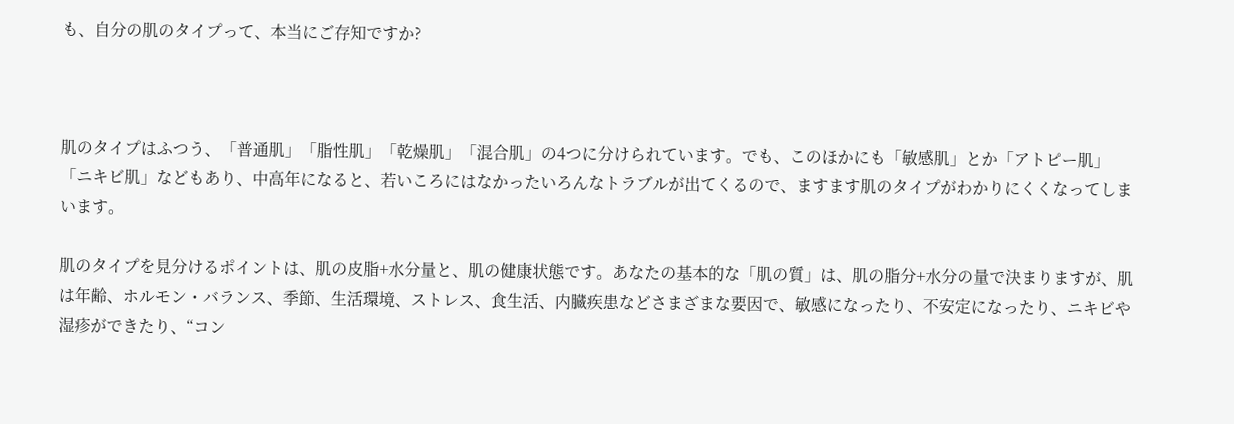も、自分の肌のタイプって、本当にご存知ですか?



肌のタイプはふつう、「普通肌」「脂性肌」「乾燥肌」「混合肌」の4つに分けられています。でも、このほかにも「敏感肌」とか「アトピー肌」「ニキビ肌」などもあり、中高年になると、若いころにはなかったいろんなトラブルが出てくるので、ますます肌のタイプがわかりにくくなってしまいます。

肌のタイプを見分けるポイントは、肌の皮脂+水分量と、肌の健康状態です。あなたの基本的な「肌の質」は、肌の脂分+水分の量で決まりますが、肌は年齢、ホルモン・バランス、季節、生活環境、ストレス、食生活、内臓疾患などさまざまな要因で、敏感になったり、不安定になったり、ニキビや湿疹ができたり、“コン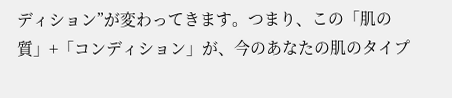ディション”が変わってきます。つまり、この「肌の質」+「コンディション」が、今のあなたの肌のタイプ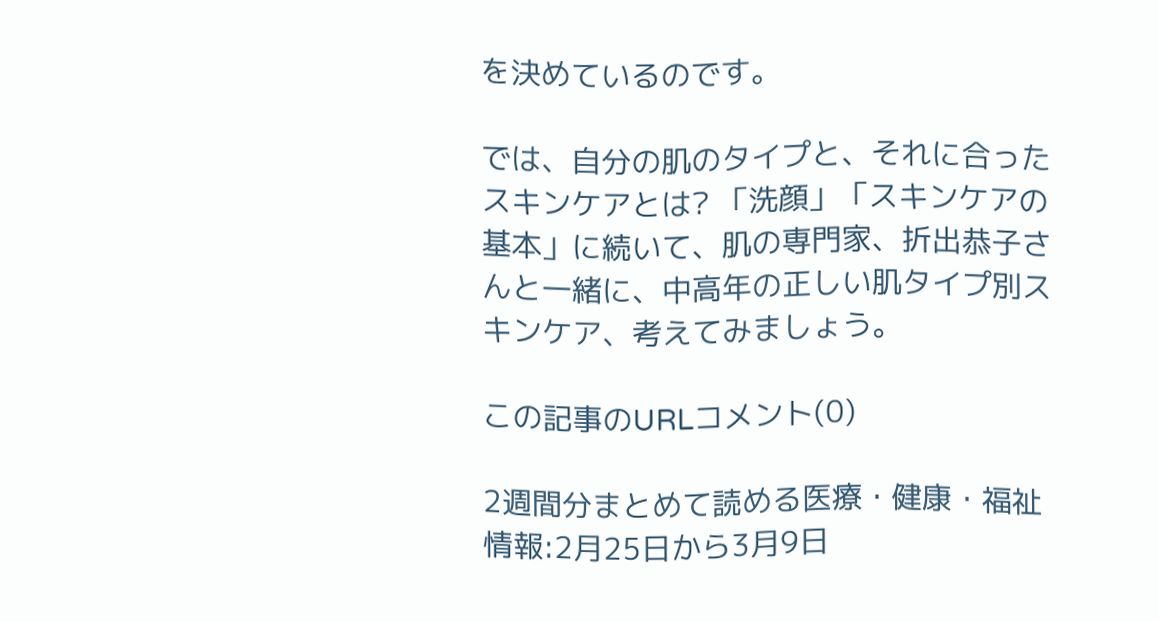を決めているのです。

では、自分の肌のタイプと、それに合ったスキンケアとは? 「洗顔」「スキンケアの基本」に続いて、肌の専門家、折出恭子さんと一緒に、中高年の正しい肌タイプ別スキンケア、考えてみましょう。

この記事のURLコメント(0)

2週間分まとめて読める医療・健康・福祉情報:2月25日から3月9日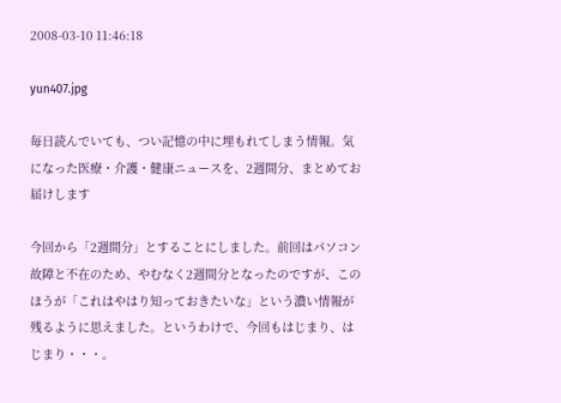2008-03-10 11:46:18

yun407.jpg

毎日読んでいても、つい記憶の中に埋もれてしまう情報。気になった医療・介護・健康ニュースを、2週間分、まとめてお届けします

今回から「2週間分」とすることにしました。前回はパソコン故障と不在のため、やむなく2週間分となったのですが、このほうが「これはやはり知っておきたいな」という濃い情報が残るように思えました。というわけで、今回もはじまり、はじまり・・・。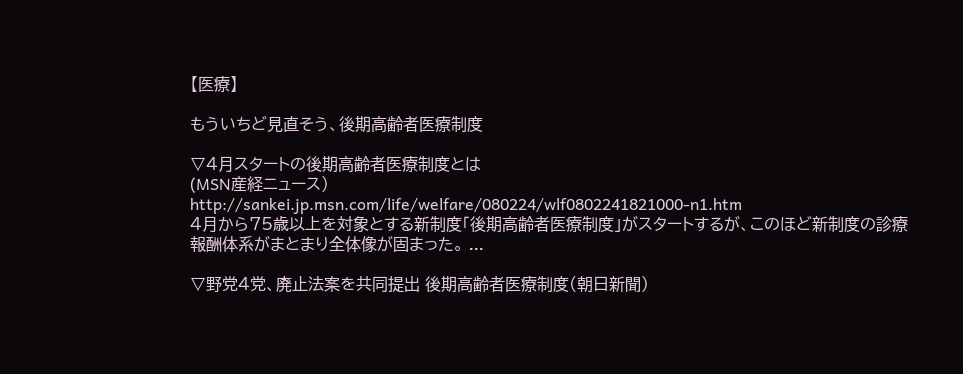【医療】

もういちど見直そう、後期高齢者医療制度

▽4月スタートの後期高齢者医療制度とは
(MSN産経ニュース)
http://sankei.jp.msn.com/life/welfare/080224/wlf0802241821000-n1.htm
4月から75歳以上を対象とする新制度「後期高齢者医療制度」がスタートするが、このほど新制度の診療報酬体系がまとまり全体像が固まった。 ...

▽野党4党、廃止法案を共同提出 後期高齢者医療制度(朝日新聞)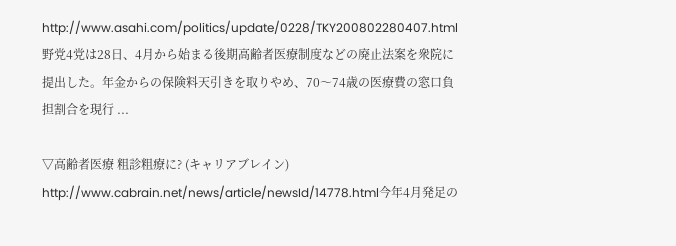http://www.asahi.com/politics/update/0228/TKY200802280407.html野党4党は28日、4月から始まる後期高齢者医療制度などの廃止法案を衆院に提出した。年金からの保険料天引きを取りやめ、70〜74歳の医療費の窓口負担割合を現行 ...

▽高齢者医療 粗診粗療に? (キャリアブレイン)
http://www.cabrain.net/news/article/newsId/14778.html今年4月発足の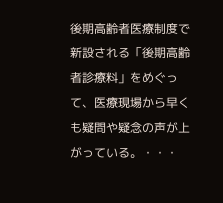後期高齢者医療制度で新設される「後期高齢者診療料」をめぐって、医療現場から早くも疑問や疑念の声が上がっている。・・・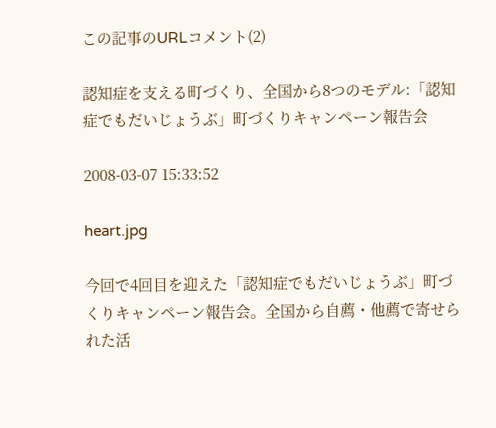この記事のURLコメント(2)

認知症を支える町づくり、全国から8つのモデル:「認知症でもだいじょうぶ」町づくりキャンペーン報告会

2008-03-07 15:33:52

heart.jpg

今回で4回目を迎えた「認知症でもだいじょうぶ」町づくりキャンペーン報告会。全国から自薦・他薦で寄せられた活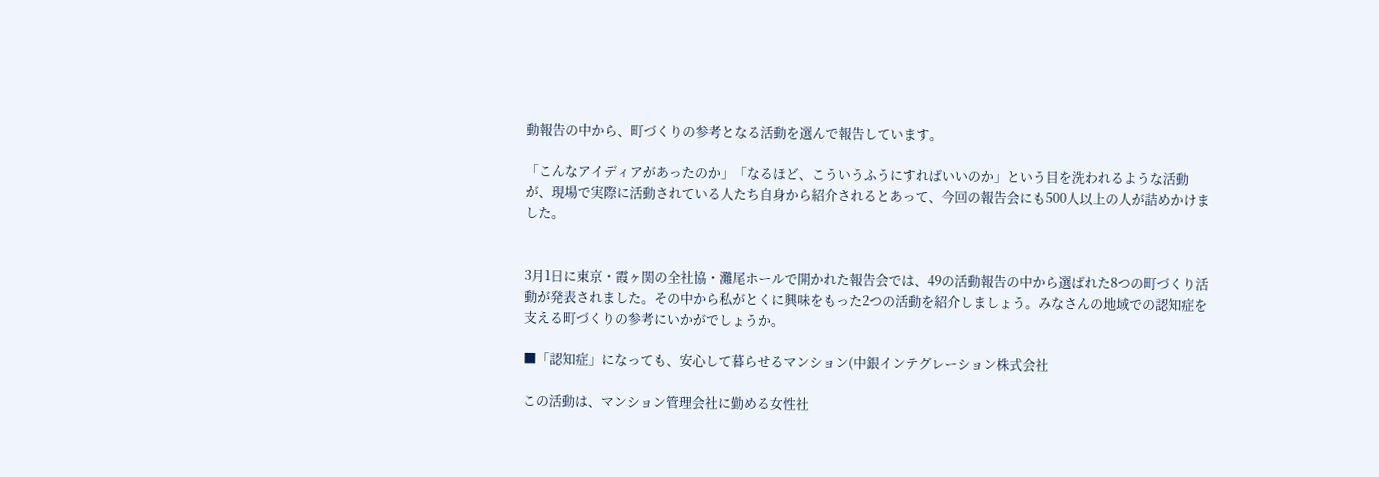動報告の中から、町づくりの参考となる活動を選んで報告しています。

「こんなアイディアがあったのか」「なるほど、こういうふうにすればいいのか」という目を洗われるような活動が、現場で実際に活動されている人たち自身から紹介されるとあって、今回の報告会にも500人以上の人が詰めかけました。


3月1日に東京・霞ヶ関の全社協・灘尾ホールで開かれた報告会では、49の活動報告の中から選ばれた8つの町づくり活動が発表されました。その中から私がとくに興味をもった2つの活動を紹介しましょう。みなさんの地域での認知症を支える町づくりの参考にいかがでしょうか。

■「認知症」になっても、安心して暮らせるマンション(中銀インテグレーション株式会社

この活動は、マンション管理会社に勤める女性社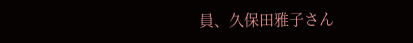員、久保田雅子さん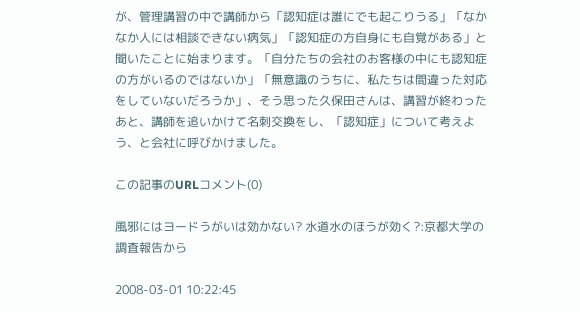が、管理講習の中で講師から「認知症は誰にでも起こりうる」「なかなか人には相談できない病気」「認知症の方自身にも自覚がある」と聞いたことに始まります。「自分たちの会社のお客様の中にも認知症の方がいるのではないか」「無意識のうちに、私たちは間違った対応をしていないだろうか」、そう思った久保田さんは、講習が終わったあと、講師を追いかけて名刺交換をし、「認知症」について考えよう、と会社に呼びかけました。

この記事のURLコメント(0)

風邪にはヨードうがいは効かない? 水道水のほうが効く?:京都大学の調査報告から

2008-03-01 10:22:45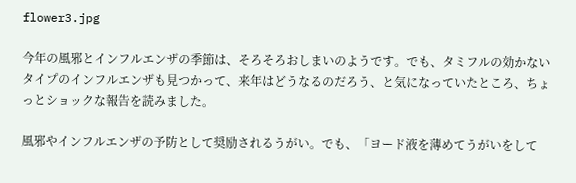flower3.jpg

今年の風邪とインフルエンザの季節は、そろそろおしまいのようです。でも、タミフルの効かないタイプのインフルエンザも見つかって、来年はどうなるのだろう、と気になっていたところ、ちょっとショックな報告を読みました。

風邪やインフルエンザの予防として奨励されるうがい。でも、「ヨード液を薄めてうがいをして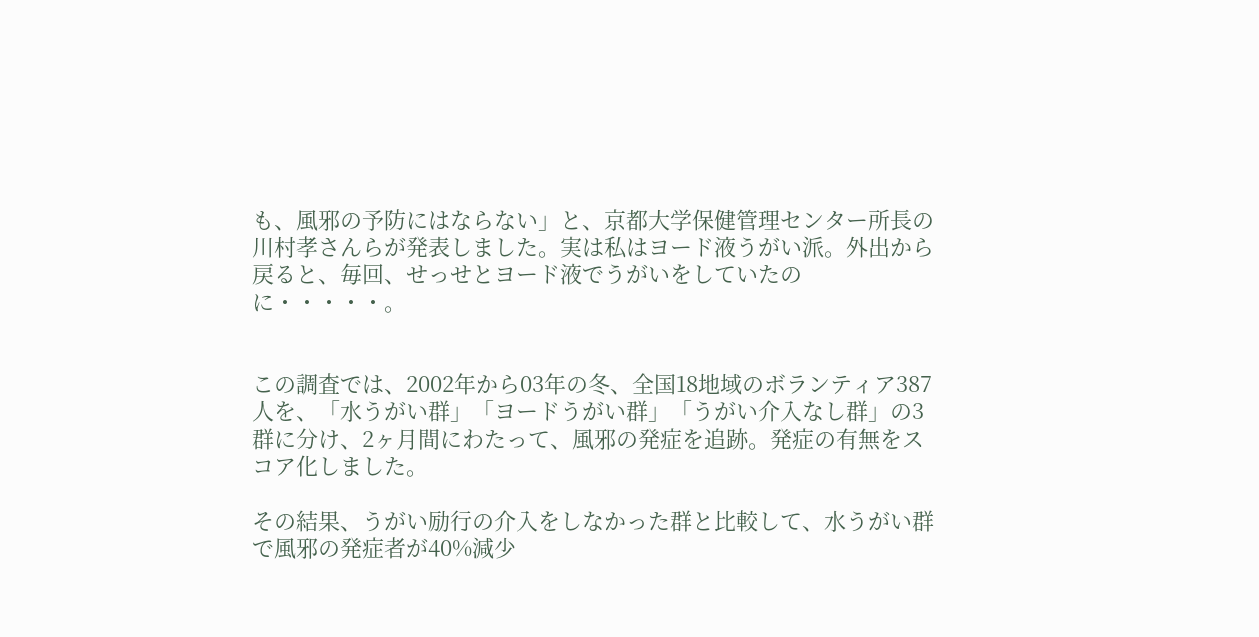も、風邪の予防にはならない」と、京都大学保健管理センター所長の川村孝さんらが発表しました。実は私はヨード液うがい派。外出から戻ると、毎回、せっせとヨード液でうがいをしていたのに・・・・・。


この調査では、2002年から03年の冬、全国18地域のボランティア387人を、「水うがい群」「ヨードうがい群」「うがい介入なし群」の3群に分け、2ヶ月間にわたって、風邪の発症を追跡。発症の有無をスコア化しました。

その結果、うがい励行の介入をしなかった群と比較して、水うがい群で風邪の発症者が40%減少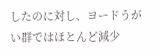したのに対し、ヨードうがい群ではほとんど減少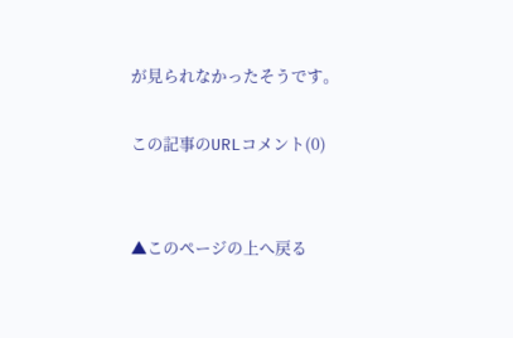が見られなかったそうです。

この記事のURLコメント(0)


▲このページの上へ戻る